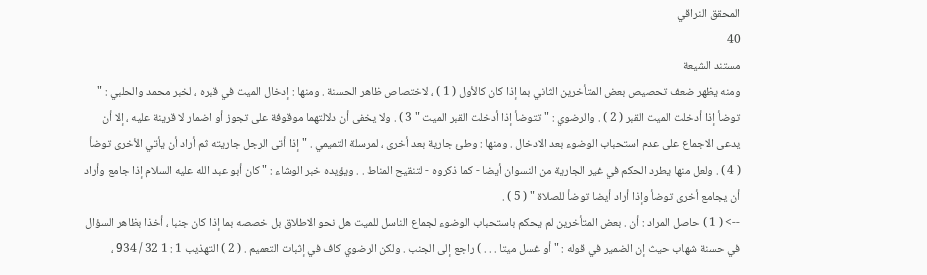المحقق النراقي
40
مستند الشيعة
ومنه يظهر ضعف تحصيص بعض المتأخرين الثاني بما إذا كان كالأول ( 1 ) ، لاختصاص ظاهر الحسنة . ومنها : إدخال الميت في قبره ، لخبر محمد والحلبي : " توضأ إذا أدخلت الميت القبر ( 2 ) . والرضوي : " تتوضأ إذا أدخلت القبر الميت " 3 ) . ولا يخفى أن دلالتهما موقوفة على تجوز أو اضمار لا قرينة عليه ، إلا أن يدعى الاجماع على عدم استحباب الوضوء بعد الادخال . ومنها : وطئ جارية بعد أخرى ، لمرسلة التميمي . " إذا أتى الرجل جاريته ثم أراد أن يأتي الأخرى توضأ ( 4 ) . ولعل منها يطرد الحكم في غير الجارية من النسوان أيضا - كما ذكروه - لتنقيح المناط . . ويؤيده خبر الوشاء : " كان أبو عبد الله عليه السلام إذا جامع وأراد أن يجامع أخرى توضأ وإذا أراد أيضا توضأ للصلاة " ( 5 ) .
--> ( 1 ) حاصل المراد : أن . بعض المتأخرين لم يحكم باستحباب الوضوء لجماع الناسل للميت هل نحو الاطلاق بل خصصه بما إذا كان جنبا ، أخذا بظاهر السؤال في حسنة شهاب حيث إن الضمير في قوله : " أو غسل ميتا . . . ) راجع إلى الجنب . ولكن الرضوي كاف في إثبات التعميم . ( 2 ) التهذيب 1 : 1 32 / 934 ،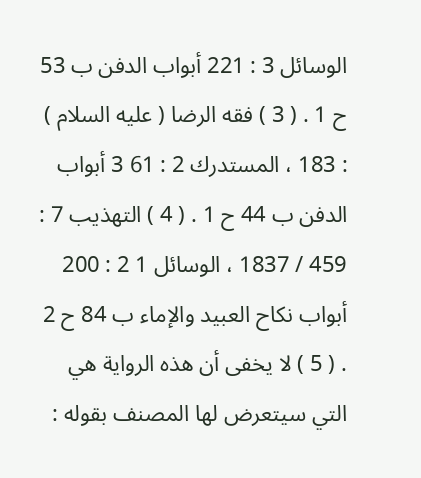الوسائل 3 : 221 أبواب الدفن ب 53 ح 1 . ( 3 ) فقه الرضا ( عليه السلام ) : 183 ، المستدرك 2 : 61 3 أبواب الدفن ب 44 ح 1 . ( 4 ) التهذيب 7 : 459 / 1837 ، الوسائل 1 2 : 200 أبواب نكاح العبيد والإماء ب 84 ح 2 . ( 5 ) لا يخفى أن هذه الرواية هي التي سيتعرض لها المصنف بقوله :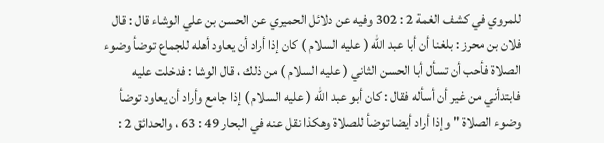للمروي في كشف الغمة 2 : 302 وفيه عن دلائل الحميري عن الحسن بن علي الوشاء قال : قال فلان بن محرز : بلغنا أن أبا عبد الله ( عليه السلام ) كان إذا أراد أن يعاود أهله للجماع توضأ وضوء الصلاة فأحب أن تسأل أبا الحسن الثاني ( عليه السلام ) من ذلك ، قال الوشا : فدخلت عليه فابتدأني من غير أن أسأله فقال : كان أبو عبد الله ( عليه السلام ) إذا جامع وأراد أن يعاود توضأ وضوء الصلاة " وإذا أراد أيضا توضأ للصلاة وهكذا نقل عنه في البحار 49 : 63 ، والحدائق 2 :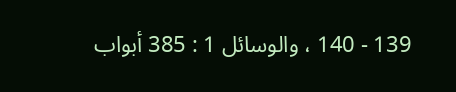139 - 140 ، والوسائل 1 : 385 أبواب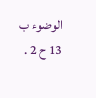الوضوء ب 13 ح 2 .